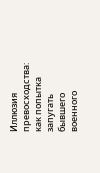Иллюзия превосходства: как попытка запугать бывшего военного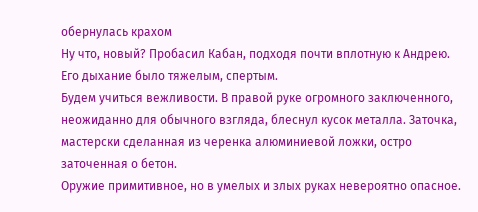обернулась крахом
Ну что, новый? Пробасил Кабан, подходя почти вплотную к Андрею. Его дыхание было тяжелым, спертым.
Будем учиться вежливости. В правой руке огромного заключенного, неожиданно для обычного взгляда, блеснул кусок металла. Заточка, мастерски сделанная из черенка алюминиевой ложки, остро заточенная о бетон.
Оружие примитивное, но в умелых и злых руках невероятно опасное.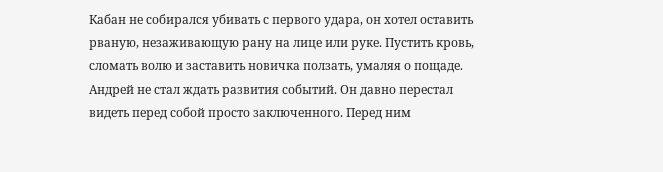Кабан не собирался убивать с первого удара, он хотел оставить рваную, незаживающую рану на лице или руке. Пустить кровь, сломать волю и заставить новичка ползать, умаляя о пощаде.
Андрей не стал ждать развития событий. Он давно перестал видеть перед собой просто заключенного. Перед ним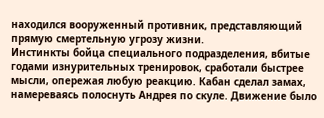находился вооруженный противник, представляющий прямую смертельную угрозу жизни.
Инстинкты бойца специального подразделения, вбитые годами изнурительных тренировок, сработали быстрее мысли, опережая любую реакцию. Кабан сделал замах, намереваясь полоснуть Андрея по скуле. Движение было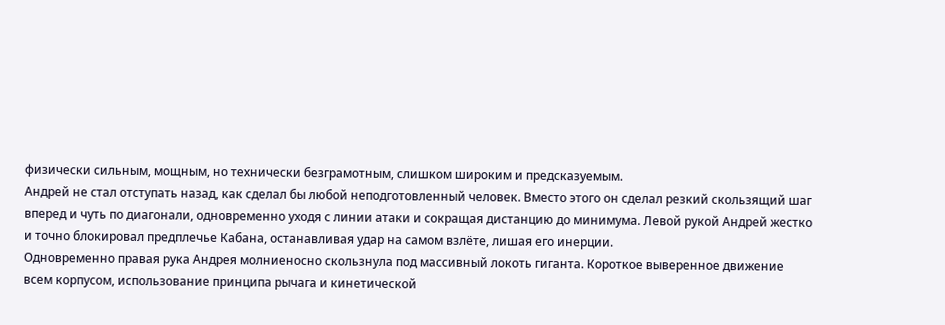физически сильным, мощным, но технически безграмотным, слишком широким и предсказуемым.
Андрей не стал отступать назад, как сделал бы любой неподготовленный человек. Вместо этого он сделал резкий скользящий шаг вперед и чуть по диагонали, одновременно уходя с линии атаки и сокращая дистанцию до минимума. Левой рукой Андрей жестко и точно блокировал предплечье Кабана, останавливая удар на самом взлёте, лишая его инерции.
Одновременно правая рука Андрея молниеносно скользнула под массивный локоть гиганта. Короткое выверенное движение всем корпусом, использование принципа рычага и кинетической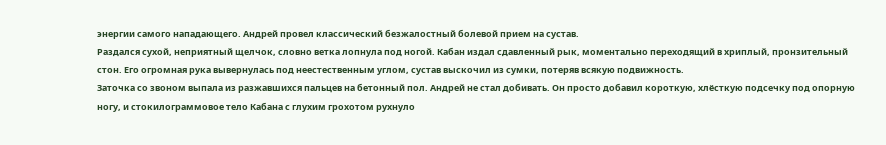энергии самого нападающего. Андрей провел классический безжалостный болевой прием на сустав.
Раздался сухой, неприятный щелчок, словно ветка лопнула под ногой. Кабан издал сдавленный рык, моментально переходящий в хриплый, пронзительный стон. Его огромная рука вывернулась под неестественным углом, сустав выскочил из сумки, потеряв всякую подвижность.
Заточка со звоном выпала из разжавшихся пальцев на бетонный пол. Андрей не стал добивать. Он просто добавил короткую, хлёсткую подсечку под опорную ногу, и стокилограммовое тело Кабана с глухим грохотом рухнуло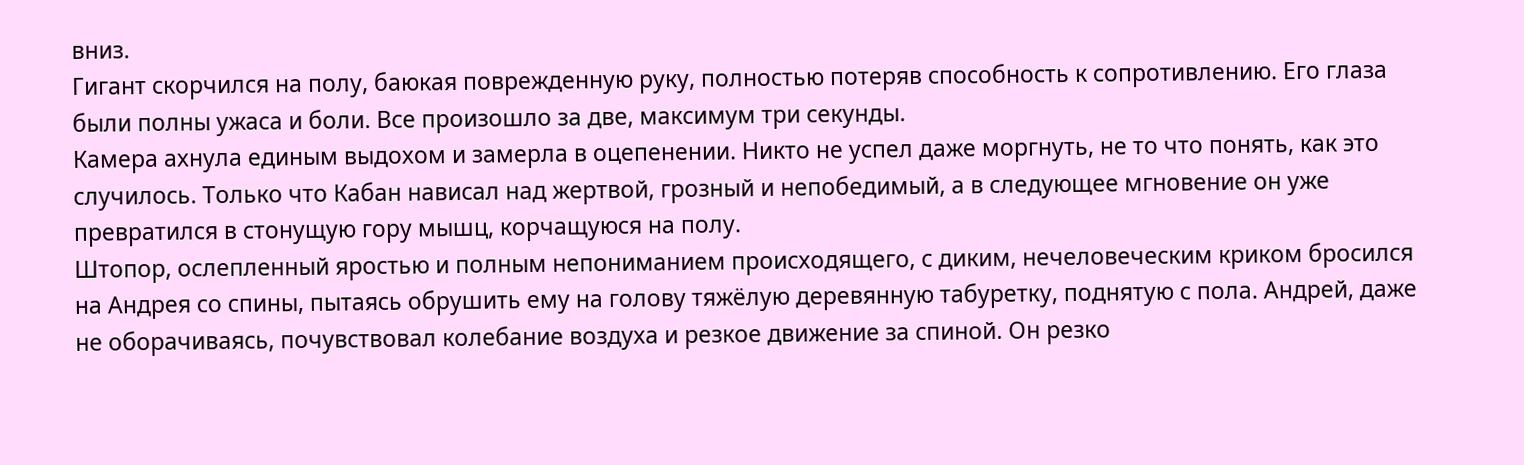вниз.
Гигант скорчился на полу, баюкая поврежденную руку, полностью потеряв способность к сопротивлению. Его глаза были полны ужаса и боли. Все произошло за две, максимум три секунды.
Камера ахнула единым выдохом и замерла в оцепенении. Никто не успел даже моргнуть, не то что понять, как это случилось. Только что Кабан нависал над жертвой, грозный и непобедимый, а в следующее мгновение он уже превратился в стонущую гору мышц, корчащуюся на полу.
Штопор, ослепленный яростью и полным непониманием происходящего, с диким, нечеловеческим криком бросился на Андрея со спины, пытаясь обрушить ему на голову тяжёлую деревянную табуретку, поднятую с пола. Андрей, даже не оборачиваясь, почувствовал колебание воздуха и резкое движение за спиной. Он резко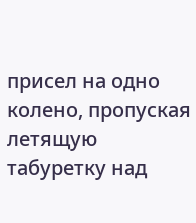присел на одно колено, пропуская летящую табуретку над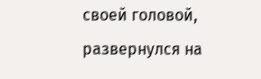своей головой, развернулся на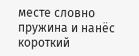месте словно пружина и нанёс короткий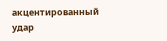акцентированный удар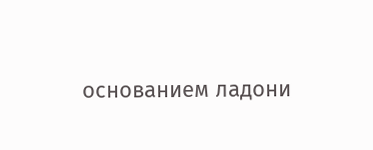основанием ладони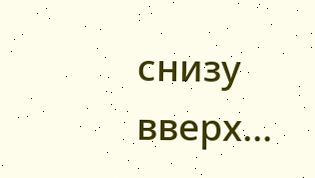снизу вверх…